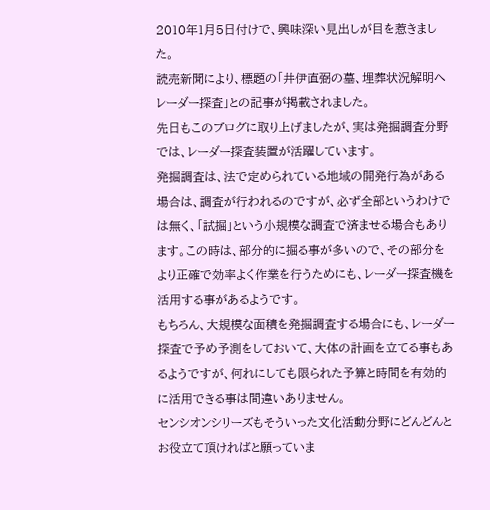2010年1月5日付けで、興味深い見出しが目を惹きました。
読売新聞により、標題の「井伊直弼の墓、埋葬状況解明へレーダー探査」との記事が掲載されました。
先日もこのブログに取り上げましたが、実は発掘調査分野では、レーダー探査装置が活躍しています。
発掘調査は、法で定められている地域の開発行為がある場合は、調査が行われるのですが、必ず全部というわけでは無く、「試掘」という小規模な調査で済ませる場合もあります。この時は、部分的に掘る事が多いので、その部分をより正確で効率よく作業を行うためにも、レーダー探査機を活用する事があるようです。
もちろん、大規模な面積を発掘調査する場合にも、レーダー探査で予め予測をしておいて、大体の計画を立てる事もあるようですが、何れにしても限られた予算と時間を有効的に活用できる事は間違いありません。
センシオンシリーズもそういった文化活動分野にどんどんとお役立て頂ければと願っていま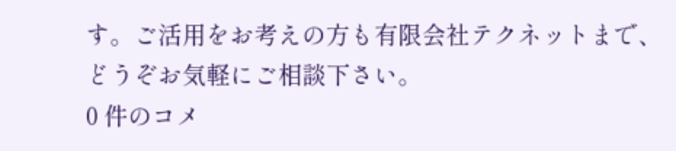す。ご活用をお考えの方も有限会社テクネットまで、どうぞお気軽にご相談下さい。
0 件のコメ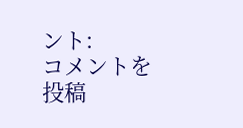ント:
コメントを投稿